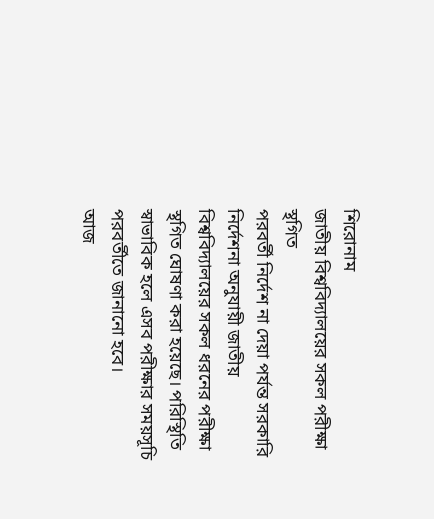শিরোনাম
জাতীয় বিশ্ববিদ্যালয়ের সকল পরীক্ষা স্থগিত
পরবর্তী নির্দেশ না দেয়া পর্যন্ত সরকারি নির্দেশনা অনুযায়ী জাতীয় বিশ্ববিদ্যালয়ের সকল ধরনের পরীক্ষা স্থগিত ঘোষণা করা হয়েছে। পরিস্থিতি স্বাভাবিক হলে এসব পরীক্ষার সময়সূচি পরবর্তীতে জানানো হবে।
আজ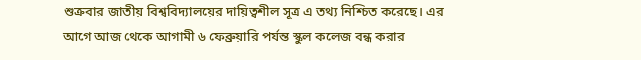শুক্রবার জাতীয় বিশ্ববিদ্যালয়ের দায়িত্বশীল সূত্র এ তথ্য নিশ্চিত করেছে। এর আগে আজ থেকে আগামী ৬ ফেব্রুয়ারি পর্যন্ত স্কুল কলেজ বন্ধ করার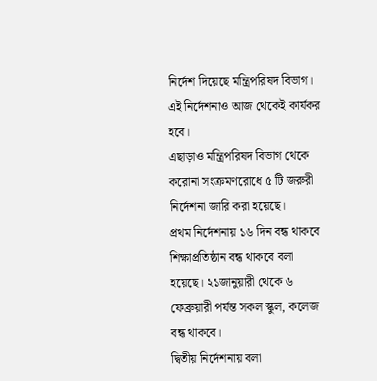নির্দেশ দিয়েছে মন্ত্রিপরিষদ বিভাগ। এই নির্দেশনাও আজ থেকেই কার্যকর হবে।
এছাড়াও মন্ত্রিপরিষদ বিভাগ থেকে করোনা সংক্রমণরোধে ৫ টি জরুরী নির্দেশনা জারি করা হয়েছে।
প্রথম নির্দেশনায় ১৬ দিন বন্ধ থাকবে শিক্ষাপ্রতিষ্ঠান বন্ধ থাকবে বলা হয়েছে। ২১জানুয়ারী থেকে ৬ ফেব্রুয়ারী পর্যন্ত সকল স্কুল, কলেজ বন্ধ থাকবে।
দ্বিতীয় নির্দেশনায় বলা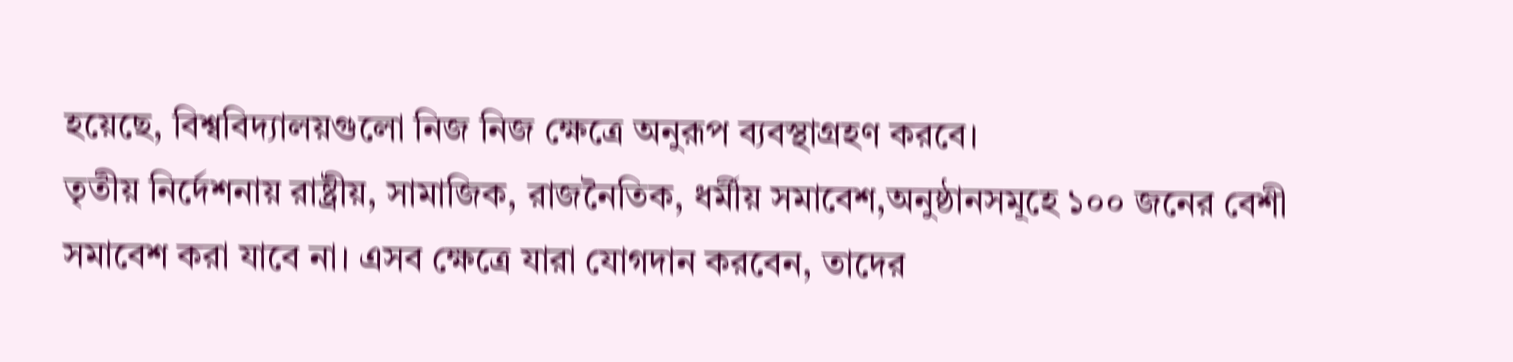হয়েছে, বিশ্ববিদ্যালয়গুলো নিজ নিজ ক্ষেত্রে অনুরূপ ব্যবস্থাগ্রহণ করবে।
তৃতীয় নির্দেশনায় রাষ্ট্রীয়, সামাজিক, রাজনৈতিক, ধর্মীয় সমাবেশ,অনুষ্ঠানসমূহে ১০০ জনের বেশী সমাবেশ করা যাবে না। এসব ক্ষেত্রে যারা যোগদান করবেন, তাদের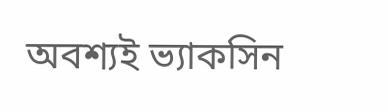অবশ্যই ভ্যাকসিন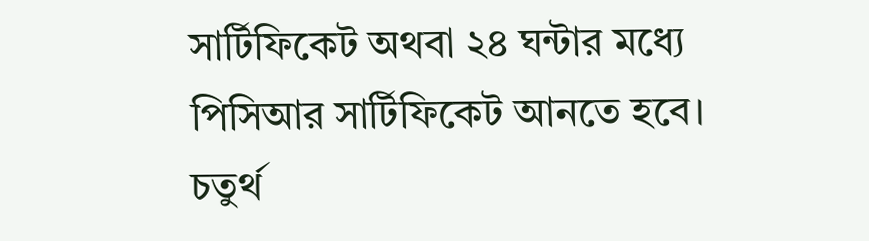সার্টিফিকেট অথবা ২৪ ঘন্টার মধ্যে পিসিআর সার্টিফিকেট আনতে হবে।
চতুর্থ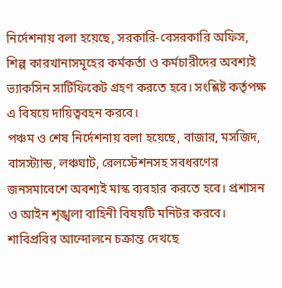নির্দেশনায় বলা হয়েছে, সরকারি-বেসরকারি অফিস, শিল্প কারখানাসমূহের কর্মকর্তা ও কর্মচারীদের অবশ্যই ভ্যাকসিন সার্টিফিকেট গ্রহণ করতে হবে। সংশ্লিষ্ট কর্তৃপক্ষ এ বিষয়ে দায়িত্ববহন করবে।
পঞ্চম ও শেষ নির্দেশনায় বলা হয়েছে, বাজার, মসজিদ, বাসস্ট্যান্ড, লঞ্চঘাট, রেলস্টেশনসহ সবধরণের জনসমাবেশে অবশ্যই মাস্ক ব্যবহার করতে হবে। প্রশাসন ও আইন শৃঙ্খলা বাহিনী বিষয়টি মনিটর করবে।
শাবিপ্রবির আন্দোলনে চক্রান্ত দেখছে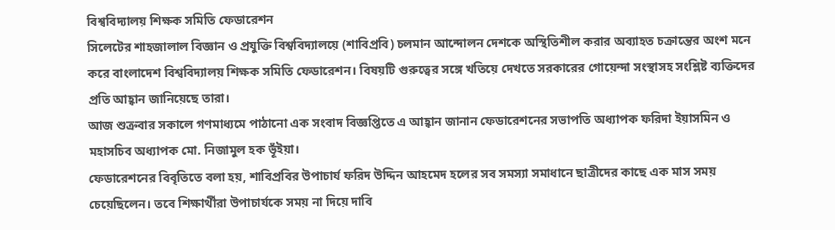বিশ্ববিদ্যালয় শিক্ষক সমিতি ফেডারেশন
সিলেটের শাহজালাল বিজ্ঞান ও প্রযুক্তি বিশ্ববিদ্যালয়ে (শাবিপ্রবি) চলমান আন্দোলন দেশকে অস্থিতিশীল করার অব্যাহত চক্রান্তের অংশ মনে করে বাংলাদেশ বিশ্ববিদ্যালয় শিক্ষক সমিতি ফেডারেশন। বিষয়টি গুরুত্বের সঙ্গে খতিয়ে দেখতে সরকারের গোয়েন্দা সংস্থাসহ সংশ্লিষ্ট ব্যক্তিদের প্রতি আহ্বান জানিয়েছে তারা।
আজ শুক্রবার সকালে গণমাধ্যমে পাঠানো এক সংবাদ বিজ্ঞপ্তিতে এ আহ্বান জানান ফেডারেশনের সভাপতি অধ্যাপক ফরিদা ইয়াসমিন ও মহাসচিব অধ্যাপক মো. নিজামুল হক ভূঁইয়া।
ফেডারেশনের বিবৃতিতে বলা হয়, শাবিপ্রবির উপাচার্য ফরিদ উদ্দিন আহমেদ হলের সব সমস্যা সমাধানে ছাত্রীদের কাছে এক মাস সময় চেয়েছিলেন। তবে শিক্ষার্থীরা উপাচার্যকে সময় না দিয়ে দাবি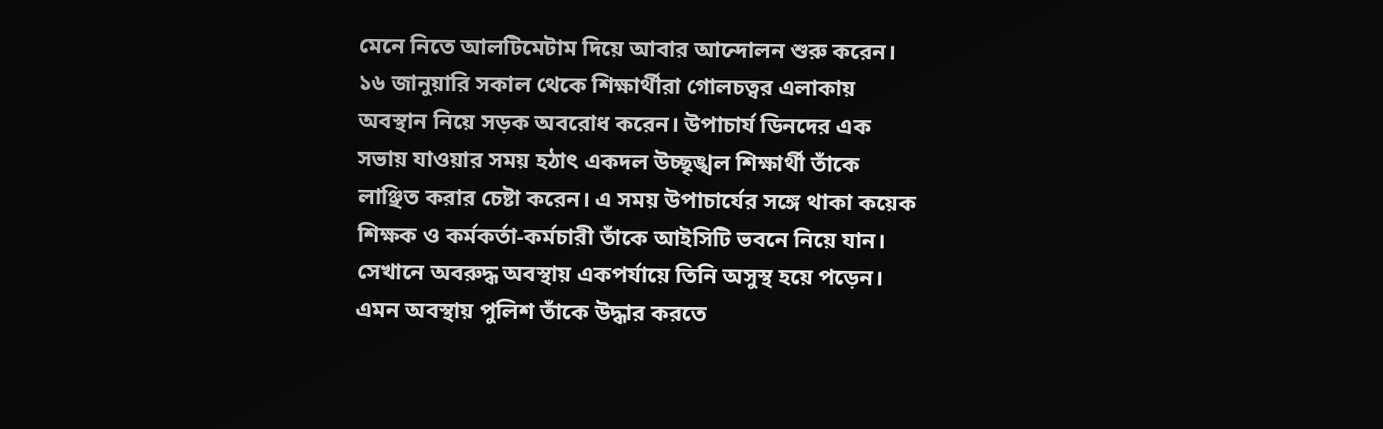মেনে নিতে আলটিমেটাম দিয়ে আবার আন্দোলন শুরু করেন। ১৬ জানুয়ারি সকাল থেকে শিক্ষার্থীরা গোলচত্বর এলাকায় অবস্থান নিয়ে সড়ক অবরোধ করেন। উপাচার্য ডিনদের এক সভায় যাওয়ার সময় হঠাৎ একদল উচ্ছৃঙ্খল শিক্ষার্থী তাঁকে লাঞ্ছিত করার চেষ্টা করেন। এ সময় উপাচার্যের সঙ্গে থাকা কয়েক শিক্ষক ও কর্মকর্তা-কর্মচারী তাঁকে আইসিটি ভবনে নিয়ে যান। সেখানে অবরুদ্ধ অবস্থায় একপর্যায়ে তিনি অসুস্থ হয়ে পড়েন। এমন অবস্থায় পুলিশ তাঁকে উদ্ধার করতে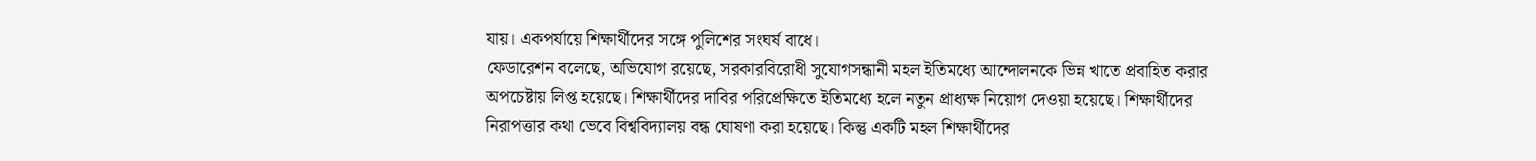যায়। একপর্যায়ে শিক্ষার্থীদের সঙ্গে পুলিশের সংঘর্ষ বাধে।
ফেডারেশন বলেছে, অভিযোগ রয়েছে, সরকারবিরোধী সুযোগসন্ধানী মহল ইতিমধ্যে আন্দোলনকে ভিন্ন খাতে প্রবাহিত করার অপচেষ্টায় লিপ্ত হয়েছে। শিক্ষার্থীদের দাবির পরিপ্রেক্ষিতে ইতিমধ্যে হলে নতুন প্রাধ্যক্ষ নিয়োগ দেওয়া হয়েছে। শিক্ষার্থীদের নিরাপত্তার কথা ভেবে বিশ্ববিদ্যালয় বন্ধ ঘোষণা করা হয়েছে। কিন্তু একটি মহল শিক্ষার্থীদের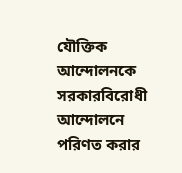যৌক্তিক আন্দোলনকে সরকারবিরোধী আন্দোলনে পরিণত করার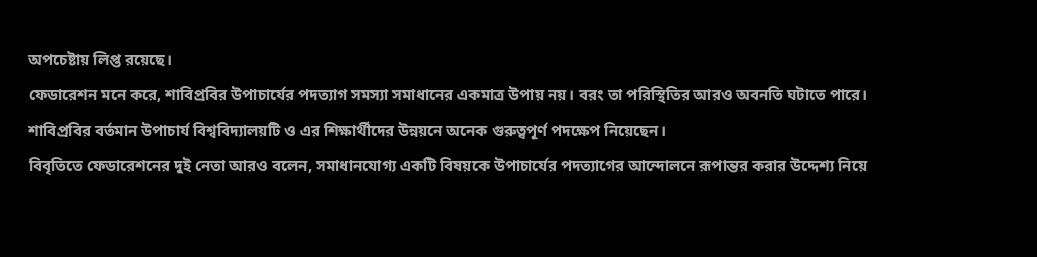অপচেষ্টায় লিপ্ত রয়েছে।
ফেডারেশন মনে করে, শাবিপ্রবির উপাচার্যের পদত্যাগ সমস্যা সমাধানের একমাত্র উপায় নয়। বরং তা পরিস্থিতির আরও অবনতি ঘটাতে পারে। শাবিপ্রবির বর্তমান উপাচার্য বিশ্ববিদ্যালয়টি ও এর শিক্ষার্থীদের উন্নয়নে অনেক গুরুত্বপূর্ণ পদক্ষেপ নিয়েছেন।
বিবৃতিতে ফেডারেশনের দুই নেতা আরও বলেন, সমাধানযোগ্য একটি বিষয়কে উপাচার্যের পদত্যাগের আন্দোলনে রূপান্তর করার উদ্দেশ্য নিয়ে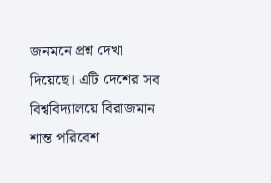জনমনে প্রশ্ন দেখা দিয়েছে। এটি দেশের সব বিশ্ববিদ্যালয়ে বিরাজমান শান্ত পরিবেশ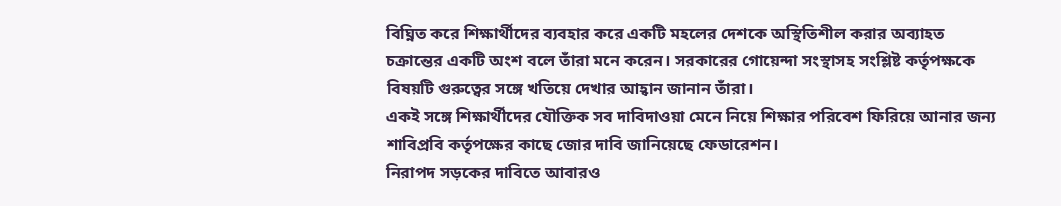বিঘ্নিত করে শিক্ষার্থীদের ব্যবহার করে একটি মহলের দেশকে অস্থিতিশীল করার অব্যাহত চক্রান্তের একটি অংশ বলে তাঁরা মনে করেন। সরকারের গোয়েন্দা সংস্থাসহ সংশ্লিষ্ট কর্তৃপক্ষকে বিষয়টি গুরুত্বের সঙ্গে খতিয়ে দেখার আহ্বান জানান তাঁরা।
একই সঙ্গে শিক্ষার্থীদের যৌক্তিক সব দাবিদাওয়া মেনে নিয়ে শিক্ষার পরিবেশ ফিরিয়ে আনার জন্য শাবিপ্রবি কর্তৃপক্ষের কাছে জোর দাবি জানিয়েছে ফেডারেশন।
নিরাপদ সড়কের দাবিতে আবারও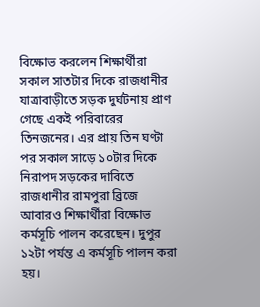বিক্ষোভ করলেন শিক্ষার্থীরা
সকাল সাতটার দিকে রাজধানীর যাত্রাবাড়ীতে সড়ক দুর্ঘটনায় প্রাণ গেছে একই পরিবারের তিনজনের। এর প্রায় তিন ঘণ্টা পর সকাল সাড়ে ১০টার দিকে নিরাপদ সড়কের দাবিতে রাজধানীর রামপুরা ব্রিজে আবারও শিক্ষার্থীরা বিক্ষোভ কর্মসূচি পালন করেছেন। দুপুর ১২টা পর্যন্ত এ কর্মসূচি পালন করা হয়।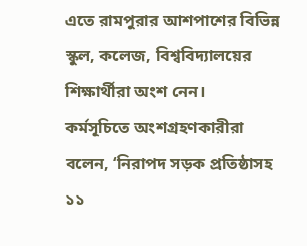এতে রামপুরার আশপাশের বিভিন্ন স্কুল, কলেজ, বিশ্ববিদ্যালয়ের শিক্ষার্থীরা অংশ নেন।
কর্মসূচিতে অংশগ্রহণকারীরা বলেন, ‘নিরাপদ সড়ক প্রতিষ্ঠাসহ ১১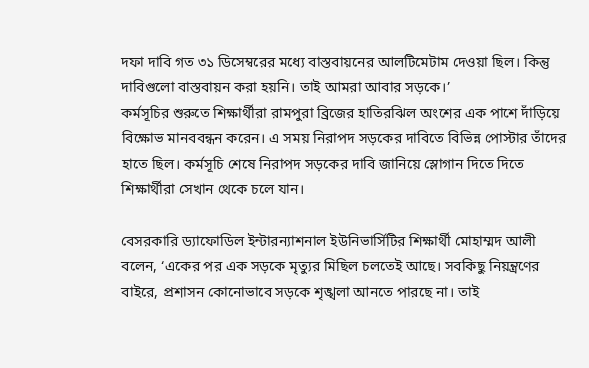দফা দাবি গত ৩১ ডিসেম্বরের মধ্যে বাস্তবায়নের আলটিমেটাম দেওয়া ছিল। কিন্তু দাবিগুলো বাস্তবায়ন করা হয়নি। তাই আমরা আবার সড়কে।’
কর্মসূচির শুরুতে শিক্ষার্থীরা রামপুরা ব্রিজের হাতিরঝিল অংশের এক পাশে দাঁড়িয়ে বিক্ষোভ মানববন্ধন করেন। এ সময় নিরাপদ সড়কের দাবিতে বিভিন্ন পোস্টার তাঁদের হাতে ছিল। কর্মসূচি শেষে নিরাপদ সড়কের দাবি জানিয়ে স্লোগান দিতে দিতে শিক্ষার্থীরা সেখান থেকে চলে যান।

বেসরকারি ড্যাফোডিল ইন্টারন্যাশনাল ইউনিভার্সিটির শিক্ষার্থী মোহাম্মদ আলী বলেন, ‘একের পর এক সড়কে মৃত্যুর মিছিল চলতেই আছে। সবকিছু নিয়ন্ত্রণের বাইরে, প্রশাসন কোনোভাবে সড়কে শৃঙ্খলা আনতে পারছে না। তাই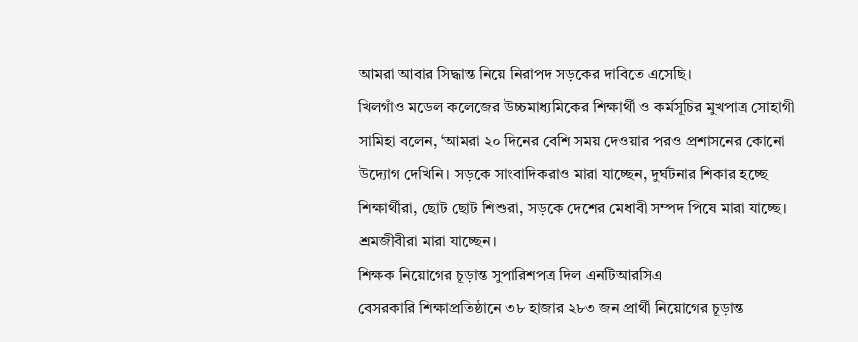আমরা আবার সিদ্ধান্ত নিয়ে নিরাপদ সড়কের দাবিতে এসেছি।
খিলগাঁও মডেল কলেজের উচ্চমাধ্যমিকের শিক্ষার্থী ও কর্মসূচির মুখপাত্র সোহাগী সামিহা বলেন, ‘আমরা ২০ দিনের বেশি সময় দেওয়ার পরও প্রশাসনের কোনো উদ্যোগ দেখিনি। সড়কে সাংবাদিকরাও মারা যাচ্ছেন, দুর্ঘটনার শিকার হচ্ছে শিক্ষার্থীরা, ছোট ছোট শিশুরা, সড়কে দেশের মেধাবী সম্পদ পিষে মারা যাচ্ছে। শ্রমজীবীরা মারা যাচ্ছেন।
শিক্ষক নিয়োগের চূড়ান্ত সুপারিশপত্র দিল এনটিআরসিএ
বেসরকারি শিক্ষাপ্রতিষ্ঠানে ৩৮ হাজার ২৮৩ জন প্রার্থী নিয়োগের চূড়ান্ত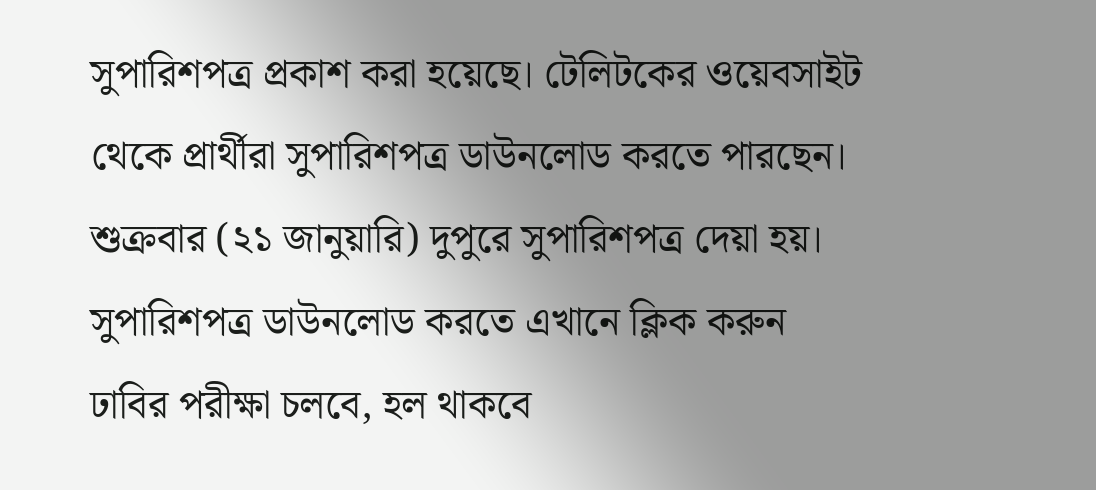সুপারিশপত্র প্রকাশ করা হয়েছে। টেলিটকের ওয়েবসাইট থেকে প্রার্থীরা সুপারিশপত্র ডাউনলোড করতে পারছেন। শুক্রবার (২১ জানুয়ারি) দুপুরে সুপারিশপত্র দেয়া হয়।
সুপারিশপত্র ডাউনলোড করতে এখানে ক্লিক করুন
ঢাবির পরীক্ষা চলবে, হল থাকবে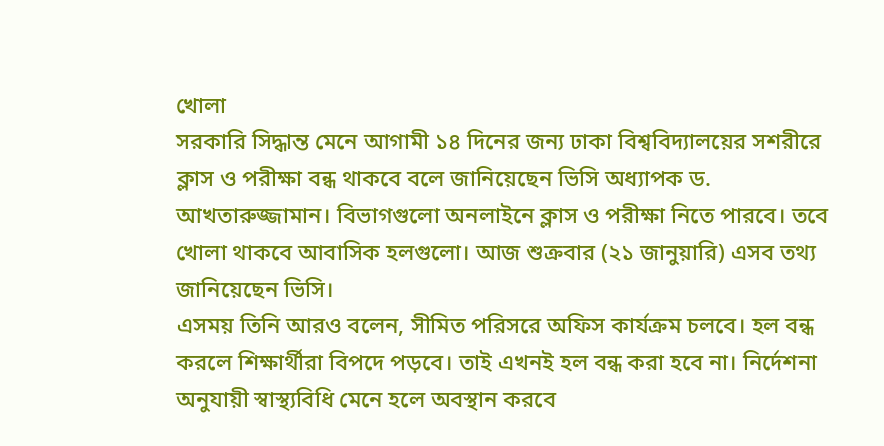খোলা
সরকারি সিদ্ধান্ত মেনে আগামী ১৪ দিনের জন্য ঢাকা বিশ্ববিদ্যালয়ের সশরীরে ক্লাস ও পরীক্ষা বন্ধ থাকবে বলে জানিয়েছেন ভিসি অধ্যাপক ড. আখতারুজ্জামান। বিভাগগুলো অনলাইনে ক্লাস ও পরীক্ষা নিতে পারবে। তবে খোলা থাকবে আবাসিক হলগুলো। আজ শুক্রবার (২১ জানুয়ারি) এসব তথ্য জানিয়েছেন ভিসি।
এসময় তিনি আরও বলেন, সীমিত পরিসরে অফিস কার্যক্রম চলবে। হল বন্ধ করলে শিক্ষার্থীরা বিপদে পড়বে। তাই এখনই হল বন্ধ করা হবে না। নির্দেশনা অনুযায়ী স্বাস্থ্যবিধি মেনে হলে অবস্থান করবে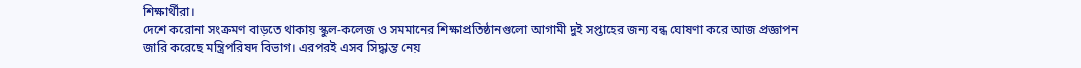শিক্ষার্থীরা।
দেশে করোনা সংক্রমণ বাড়তে থাকায় স্কুল-কলেজ ও সমমানের শিক্ষাপ্রতিষ্ঠানগুলো আগামী দুই সপ্তাহের জন্য বন্ধ ঘোষণা করে আজ প্রজ্ঞাপন জারি করেছে মন্ত্রিপরিষদ বিভাগ। এরপরই এসব সিদ্ধান্ত নেয়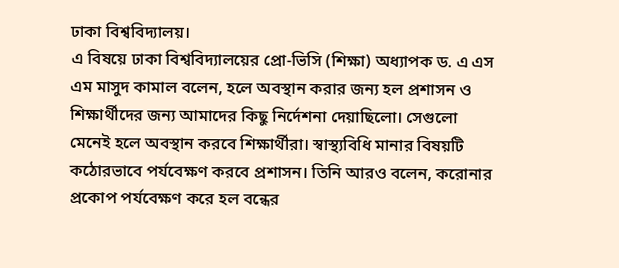ঢাকা বিশ্ববিদ্যালয়।
এ বিষয়ে ঢাকা বিশ্ববিদ্যালয়ের প্রো-ভিসি (শিক্ষা) অধ্যাপক ড. এ এস এম মাসুদ কামাল বলেন, হলে অবস্থান করার জন্য হল প্রশাসন ও শিক্ষার্থীদের জন্য আমাদের কিছু নির্দেশনা দেয়াছিলো। সেগুলো মেনেই হলে অবস্থান করবে শিক্ষার্থীরা। স্বাস্থ্যবিধি মানার বিষয়টি কঠোরভাবে পর্যবেক্ষণ করবে প্রশাসন। তিনি আরও বলেন, করোনার প্রকোপ পর্যবেক্ষণ করে হল বন্ধের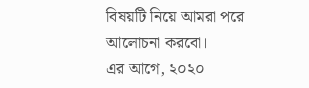বিষয়টি নিয়ে আমরা পরে আলোচনা করবো।
এর আগে, ২০২০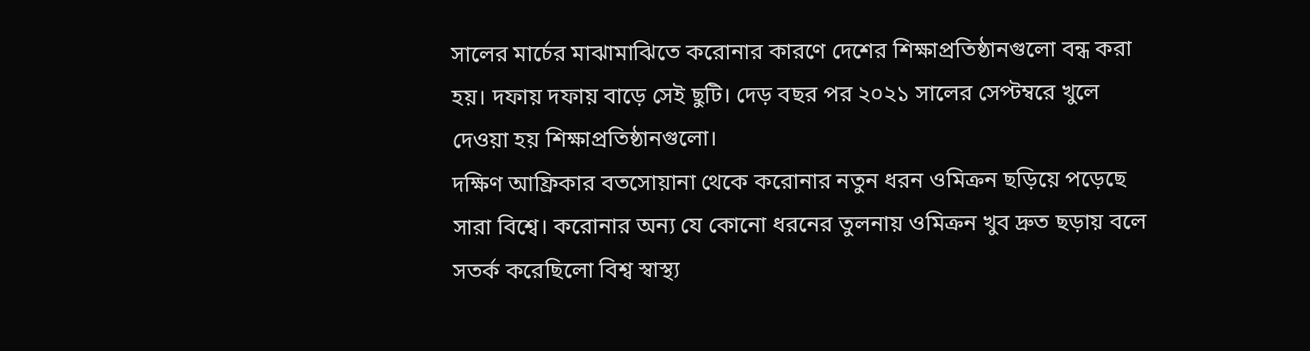সালের মার্চের মাঝামাঝিতে করোনার কারণে দেশের শিক্ষাপ্রতিষ্ঠানগুলো বন্ধ করা হয়। দফায় দফায় বাড়ে সেই ছুটি। দেড় বছর পর ২০২১ সালের সেপ্টম্বরে খুলে দেওয়া হয় শিক্ষাপ্রতিষ্ঠানগুলো।
দক্ষিণ আফ্রিকার বতসোয়ানা থেকে করোনার নতুন ধরন ওমিক্রন ছড়িয়ে পড়েছে সারা বিশ্বে। করোনার অন্য যে কোনো ধরনের তুলনায় ওমিক্রন খুব দ্রুত ছড়ায় বলে সতর্ক করেছিলো বিশ্ব স্বাস্থ্য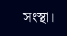সংস্থা।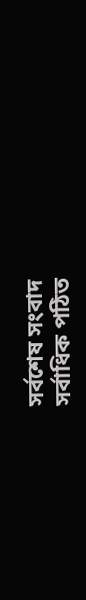সর্বশেষ সংবাদ
সর্বাধিক পঠিত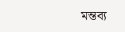মন্তব্য